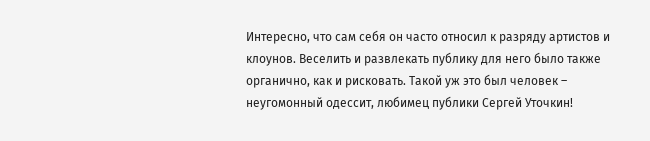Интересно, что сам себя он часто относил к разряду артистов и клоунов. Веселить и развлекать публику для него было также органично, как и рисковать. Такой уж это был человек – неугомонный одессит, любимец публики Сергей Уточкин!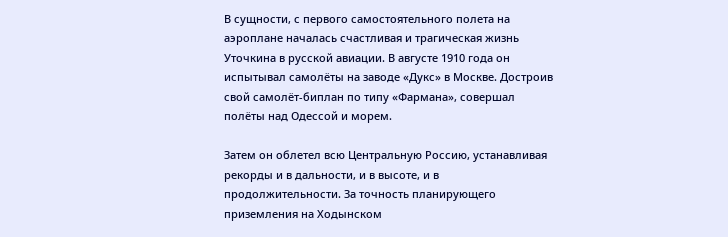В сущности, с первого самостоятельного полета на аэроплане началась счастливая и трагическая жизнь Уточкина в русской авиации. В августе 1910 года он испытывал самолёты на заводе «Дукс» в Москве. Достроив свой самолёт-биплан по типу «Фармана», совершал полёты над Одессой и морем.

Затем он облетел всю Центральную Россию, устанавливая рекорды и в дальности, и в высоте, и в продолжительности. За точность планирующего приземления на Ходынском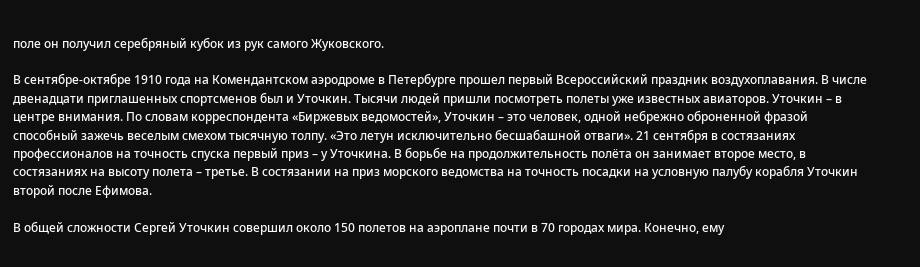поле он получил серебряный кубок из рук самого Жуковского.

В сентябре-октябре 1910 года на Комендантском аэродроме в Петербурге прошел первый Всероссийский праздник воздухоплавания. В числе двенадцати приглашенных спортсменов был и Уточкин. Тысячи людей пришли посмотреть полеты уже известных авиаторов. Уточкин – в центре внимания. По словам корреспондента «Биржевых ведомостей», Уточкин – это человек, одной небрежно оброненной фразой способный зажечь веселым смехом тысячную толпу. «Это летун исключительно бесшабашной отваги». 21 сентября в состязаниях профессионалов на точность спуска первый приз – у Уточкина. В борьбе на продолжительность полёта он занимает второе место, в состязаниях на высоту полета – третье. В состязании на приз морского ведомства на точность посадки на условную палубу корабля Уточкин второй после Ефимова.

В общей сложности Сергей Уточкин совершил около 150 полетов на аэроплане почти в 70 городах мира. Конечно, ему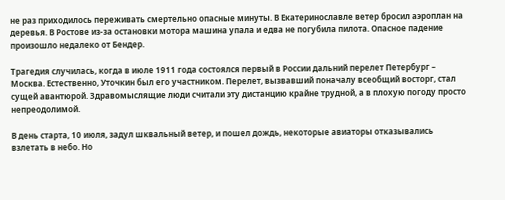не раз приходилось переживать смертельно опасные минуты. В Екатеринославле ветер бросил аэроплан на деревья. В Ростове из-за остановки мотора машина упала и едва не погубила пилота. Опасное падение произошло недалеко от Бендер.

Трагедия случилась, когда в июле 1911 года состоялся первый в России дальний перелет Петербург – Москва. Естественно, Уточкин был его участником. Перелет, вызвавший поначалу всеобщий восторг, стал сущей авантюрой. Здравомыслящие люди считали эту дистанцию крайне трудной, а в плохую погоду просто непреодолимой.

В день старта, 10 июля, задул шквальный ветер, и пошел дождь, некоторые авиаторы отказывались взлетать в небо. Но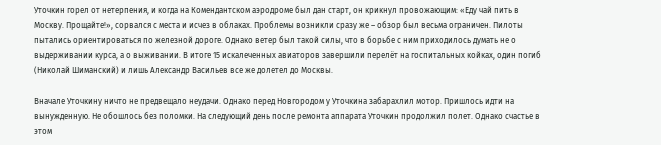Уточкин горел от нетерпения, и когда на Комендантском аэродроме был дан старт, он крикнул провожающим: «Еду чай пить в Москву. Прощайте!», сорвался с места и исчез в облаках. Проблемы возникли сразу же – обзор был весьма ограничен. Пилоты пытались ориентироваться по железной дороге. Однако ветер был такой силы, что в борьбе с ним приходилось думать не о выдерживании курса, а о выживании. В итоге 15 искалеченных авиаторов завершили перелёт на госпитальных койках, один погиб (Николай Шиманский) и лишь Александр Васильев все же долетел до Москвы.

Вначале Уточкину ничто не предвещало неудачи. Однако перед Новгородом у Уточкина забарахлил мотор. Пришлось идти на вынужденную. Не обошлось без поломки. На следующий день после ремонта аппарата Уточкин продолжил полет. Однако счастье в этом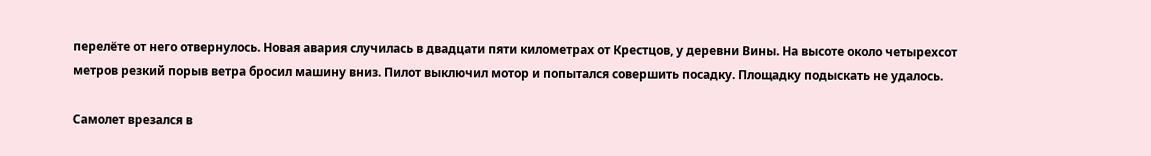перелёте от него отвернулось. Новая авария случилась в двадцати пяти километрах от Крестцов, у деревни Вины. На высоте около четырехсот метров резкий порыв ветра бросил машину вниз. Пилот выключил мотор и попытался совершить посадку. Площадку подыскать не удалось.

Самолет врезался в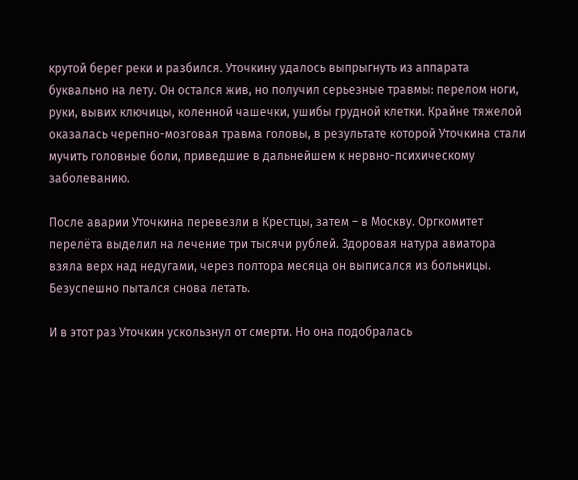крутой берег реки и разбился. Уточкину удалось выпрыгнуть из аппарата буквально на лету. Он остался жив, но получил серьезные травмы: перелом ноги, руки, вывих ключицы, коленной чашечки, ушибы грудной клетки. Крайне тяжелой оказалась черепно-мозговая травма головы, в результате которой Уточкина стали мучить головные боли, приведшие в дальнейшем к нервно-психическому заболеванию.

После аварии Уточкина перевезли в Крестцы, затем – в Москву. Оргкомитет перелёта выделил на лечение три тысячи рублей. Здоровая натура авиатора взяла верх над недугами, через полтора месяца он выписался из больницы. Безуспешно пытался снова летать.

И в этот раз Уточкин ускользнул от смерти. Но она подобралась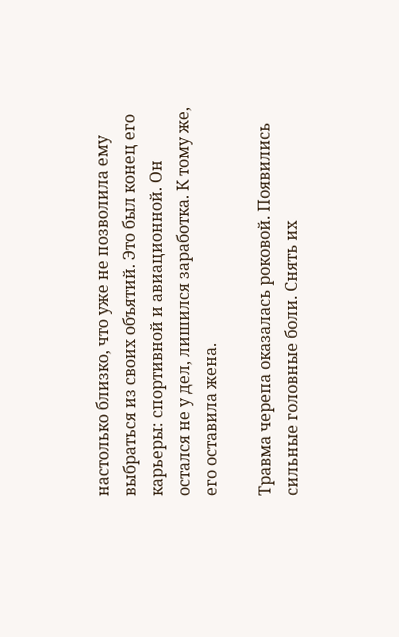настолько близко, что уже не позволила ему выбраться из своих объятий. Это был конец его карьеры: спортивной и авиационной. Он остался не у дел, лишился заработка. К тому же, его оставила жена.

Травма черепа оказалась роковой. Появились сильные головные боли. Снять их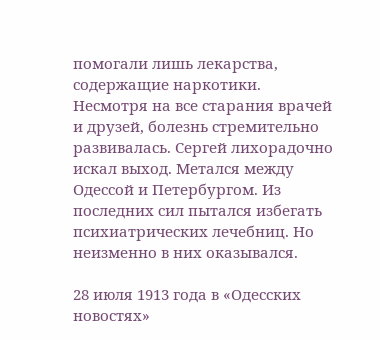помогали лишь лекарства, содержащие наркотики. Несмотря на все старания врачей и друзей, болезнь стремительно развивалась. Сергей лихорадочно искал выход. Метался между Одессой и Петербургом. Из последних сил пытался избегать психиатрических лечебниц. Но неизменно в них оказывался.

28 июля 1913 года в «Одесских новостях»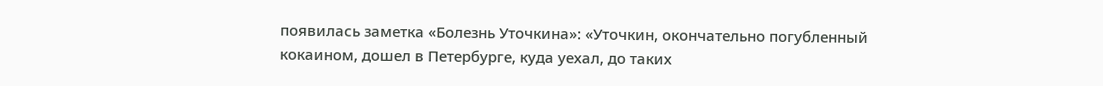появилась заметка «Болезнь Уточкина»: «Уточкин, окончательно погубленный кокаином, дошел в Петербурге, куда уехал, до таких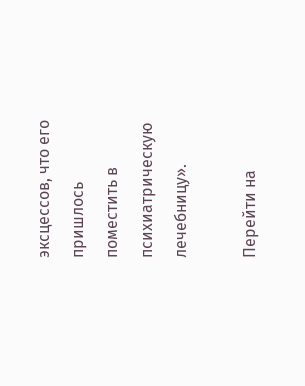эксцессов, что его пришлось поместить в психиатрическую лечебницу».

Перейти на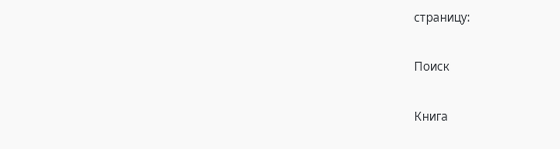страницу:

Поиск

Книга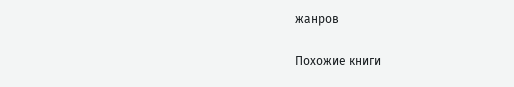жанров

Похожие книги